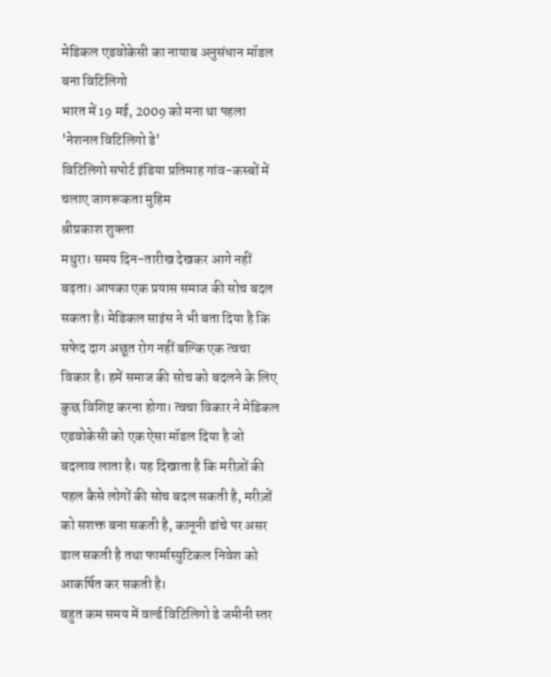मेडिकल एडवोकेसी का नायाब अनुसंधान मॉडल बना विटिलिगो
भारत में 19 मई, 2009 को मना था पहला 'नेशनल विटिलिगो डे'
विटिलिगो सपोर्ट इंडिया प्रतिमाह गांव-कस्बों में चलाए जागरूकता मुहिम
श्रीप्रकाश शुक्ला
मथुरा। समय दिन-तारीख देखकर आगे नहीं बढ़ता। आपका एक प्रयास समाज की सोच बदल सकता है। मेडिकल साइंस ने भी बता दिया है कि सफेद दाग अछूत रोग नहीं बल्कि एक त्वचा विकार है। हमें समाज की सोच को बदलने के लिए कुछ विशिष्ट करना होगा। त्वचा विकार ने मेडिकल एडवोकेसी को एक ऐसा मॉडल दिया है जो बदलाव लाता है। यह दिखाता है कि मरीज़ों की पहल कैसे लोगों की सोच बदल सकती है, मरीज़ों को सशक्त बना सकती है, कानूनी ढांचे पर असर डाल सकती है तथा फार्मास्युटिकल निवेश को आकर्षित कर सकती है।
बहुत कम समय में वर्ल्ड विटिलिगो डे जमीनी स्तर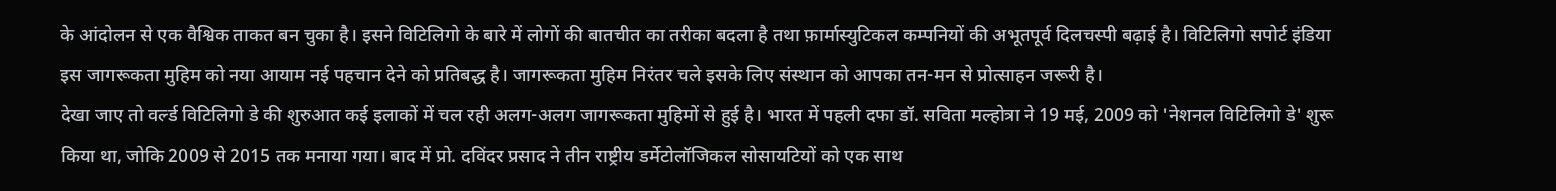के आंदोलन से एक वैश्विक ताकत बन चुका है। इसने विटिलिगो के बारे में लोगों की बातचीत का तरीका बदला है तथा फ़ार्मास्युटिकल कम्पनियों की अभूतपूर्व दिलचस्पी बढ़ाई है। विटिलिगो सपोर्ट इंडिया इस जागरूकता मुहिम को नया आयाम नई पहचान देने को प्रतिबद्ध है। जागरूकता मुहिम निरंतर चले इसके लिए संस्थान को आपका तन-मन से प्रोत्साहन जरूरी है।
देखा जाए तो वर्ल्ड विटिलिगो डे की शुरुआत कई इलाकों में चल रही अलग-अलग जागरूकता मुहिमों से हुई है। भारत में पहली दफा डॉ. सविता मल्होत्रा ने 19 मई, 2009 को 'नेशनल विटिलिगो डे' शुरू किया था, जोकि 2009 से 2015 तक मनाया गया। बाद में प्रो. दविंदर प्रसाद ने तीन राष्ट्रीय डर्मेटोलॉजिकल सोसायटियों को एक साथ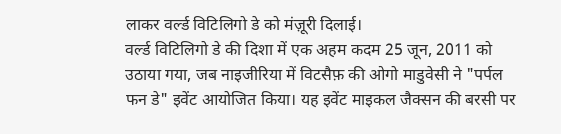लाकर वर्ल्ड विटिलिगो डे को मंज़ूरी दिलाई।
वर्ल्ड विटिलिगो डे की दिशा में एक अहम कदम 25 जून, 2011 को उठाया गया, जब नाइजीरिया में विटसैफ़ की ओगो माडुवेसी ने "पर्पल फन डे" इवेंट आयोजित किया। यह इवेंट माइकल जैक्सन की बरसी पर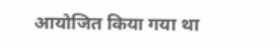आयोजित किया गया था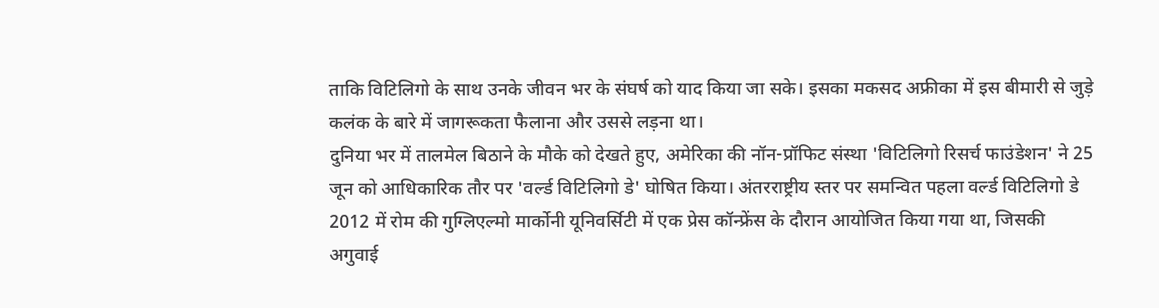ताकि विटिलिगो के साथ उनके जीवन भर के संघर्ष को याद किया जा सके। इसका मकसद अफ्रीका में इस बीमारी से जुड़े कलंक के बारे में जागरूकता फैलाना और उससे लड़ना था।
दुनिया भर में तालमेल बिठाने के मौके को देखते हुए, अमेरिका की नॉन-प्रॉफिट संस्था 'विटिलिगो रिसर्च फाउंडेशन' ने 25 जून को आधिकारिक तौर पर 'वर्ल्ड विटिलिगो डे' घोषित किया। अंतरराष्ट्रीय स्तर पर समन्वित पहला वर्ल्ड विटिलिगो डे 2012 में रोम की गुग्लिएल्मो मार्कोनी यूनिवर्सिटी में एक प्रेस कॉन्फ्रेंस के दौरान आयोजित किया गया था, जिसकी अगुवाई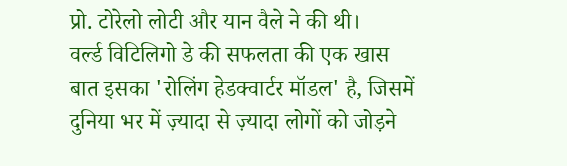प्रो. टोरेलो लोटी और यान वैले ने की थी।
वर्ल्ड विटिलिगो डे की सफलता की एक खास बात इसका 'रोलिंग हेडक्वार्टर मॉडल' है, जिसमें दुनिया भर में ज़्यादा से ज़्यादा लोगों को जोड़ने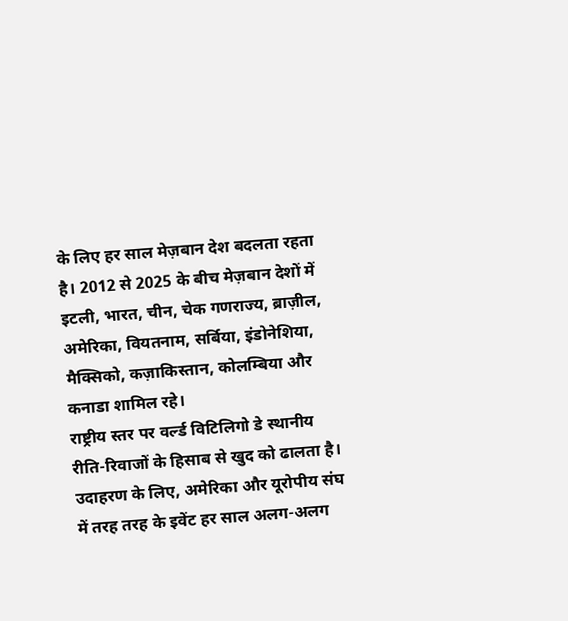के लिए हर साल मेज़बान देश बदलता रहता है। 2012 से 2025 के बीच मेज़बान देशों में इटली, भारत, चीन, चेक गणराज्य, ब्राज़ील, अमेरिका, वियतनाम, सर्बिया, इंडोनेशिया, मैक्सिको, कज़ाकिस्तान, कोलम्बिया और कनाडा शामिल रहे।
राष्ट्रीय स्तर पर वर्ल्ड विटिलिगो डे स्थानीय रीति-रिवाजों के हिसाब से खुद को ढालता है। उदाहरण के लिए, अमेरिका और यूरोपीय संघ में तरह तरह के इवेंट हर साल अलग-अलग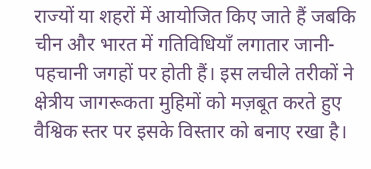राज्यों या शहरों में आयोजित किए जाते हैं जबकि चीन और भारत में गतिविधियाँ लगातार जानी-पहचानी जगहों पर होती हैं। इस लचीले तरीकों ने क्षेत्रीय जागरूकता मुहिमों को मज़बूत करते हुए वैश्विक स्तर पर इसके विस्तार को बनाए रखा है।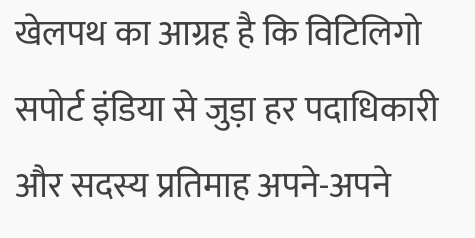खेलपथ का आग्रह है कि विटिलिगो सपोर्ट इंडिया से जुड़ा हर पदाधिकारी और सदस्य प्रतिमाह अपने-अपने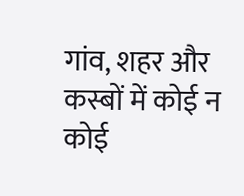गांव, शहर और कस्बों में कोई न कोई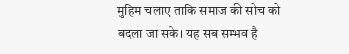मुहिम चलाए ताकि समाज की सोच को बदला जा सके। यह सब सम्भव है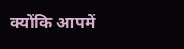क्योंकि आपमें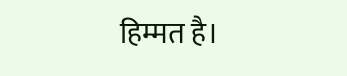हिम्मत है।